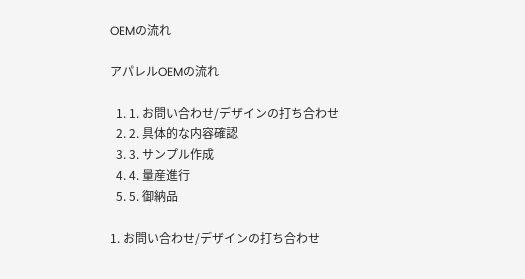OEMの流れ

アパレルOEMの流れ

  1. 1. お問い合わせ/デザインの打ち合わせ
  2. 2. 具体的な内容確認
  3. 3. サンプル作成
  4. 4. 量産進行
  5. 5. 御納品

1. お問い合わせ/デザインの打ち合わせ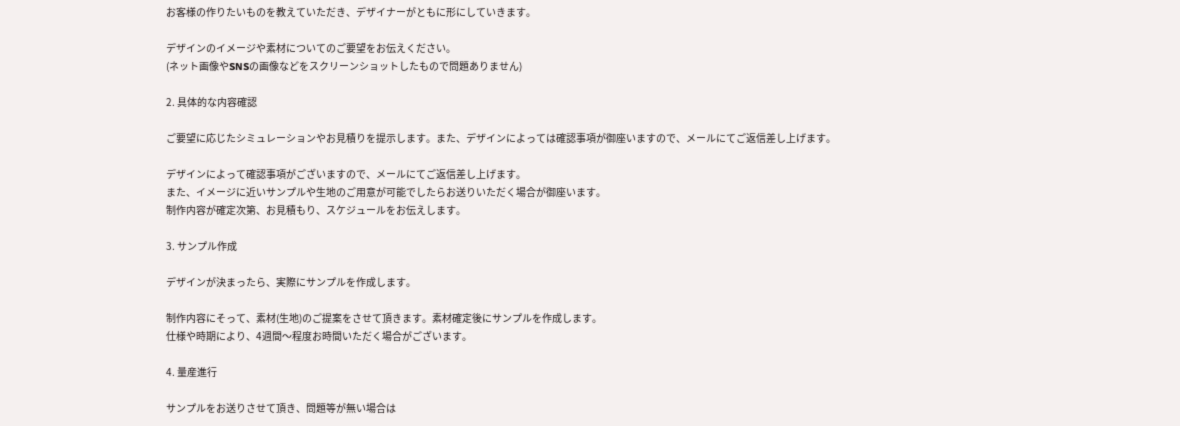お客様の作りたいものを教えていただき、デザイナーがともに形にしていきます。

デザインのイメージや素材についてのご要望をお伝えください。
(ネット画像やSNSの画像などをスクリーンショットしたもので問題ありません)

2. 具体的な内容確認

ご要望に応じたシミュレーションやお見積りを提示します。また、デザインによっては確認事項が御座いますので、メールにてご返信差し上げます。

デザインによって確認事項がございますので、メールにてご返信差し上げます。
また、イメージに近いサンプルや生地のご用意が可能でしたらお送りいただく場合が御座います。
制作内容が確定次第、お見積もり、スケジュールをお伝えします。

3. サンプル作成

デザインが決まったら、実際にサンプルを作成します。

制作内容にそって、素材(生地)のご提案をさせて頂きます。素材確定後にサンプルを作成します。
仕様や時期により、4週間〜程度お時間いただく場合がございます。

4. 量産進行

サンプルをお送りさせて頂き、問題等が無い場合は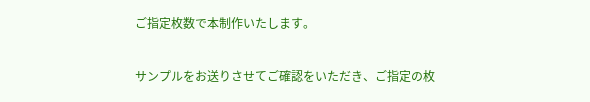ご指定枚数で本制作いたします。

サンプルをお送りさせてご確認をいただき、ご指定の枚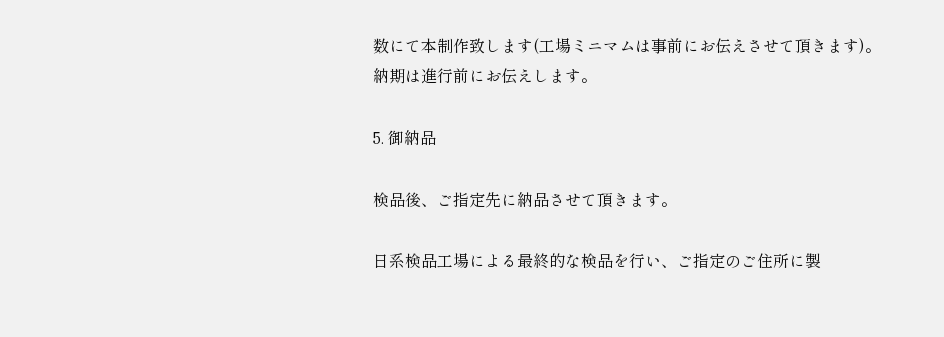数にて本制作致します(工場ミニマムは事前にお伝えさせて頂きます)。
納期は進行前にお伝えします。

5. 御納品

検品後、ご指定先に納品させて頂きます。

日系検品工場による最終的な検品を行い、ご指定のご住所に製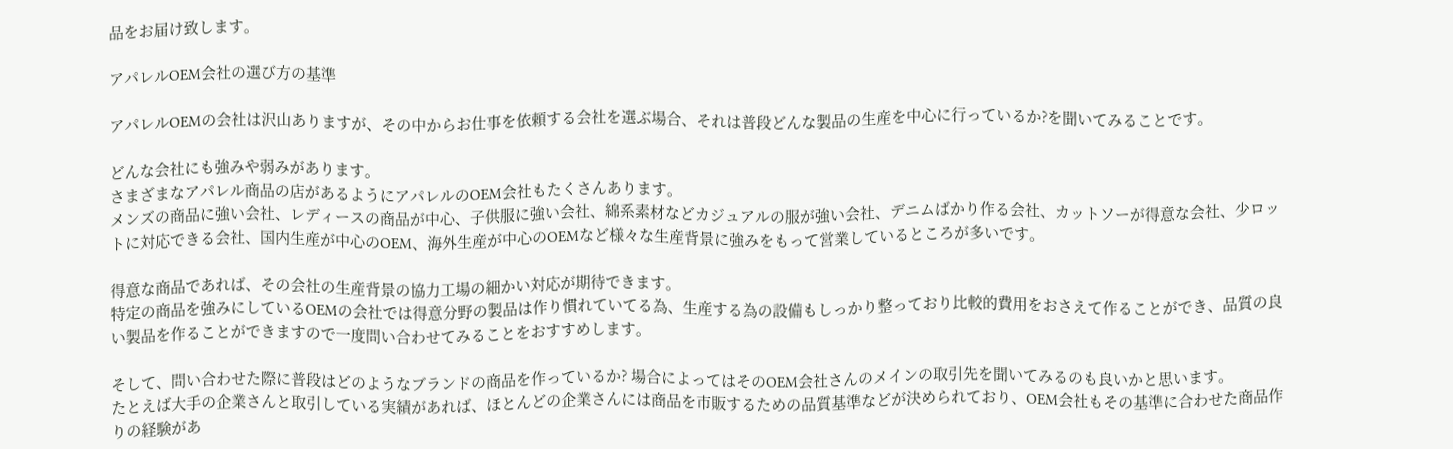品をお届け致します。

アパレルOEM会社の選び方の基準

アパレルOEMの会社は沢山ありますが、その中からお仕事を依頼する会社を選ぶ場合、それは普段どんな製品の生産を中心に行っているか?を聞いてみることです。

どんな会社にも強みや弱みがあります。
さまざまなアパレル商品の店があるようにアパレルのOEM会社もたくさんあります。
メンズの商品に強い会社、レディースの商品が中心、子供服に強い会社、綿系素材などカジュアルの服が強い会社、デニムばかり作る会社、カットソーが得意な会社、少ロットに対応できる会社、国内生産が中心のOEM、海外生産が中心のOEMなど様々な生産背景に強みをもって営業しているところが多いです。

得意な商品であれば、その会社の生産背景の協力工場の細かい対応が期待できます。
特定の商品を強みにしているOEMの会社では得意分野の製品は作り慣れていてる為、生産する為の設備もしっかり整っており比較的費用をおさえて作ることができ、品質の良い製品を作ることができますので一度問い合わせてみることをおすすめします。

そして、問い合わせた際に普段はどのようなブランドの商品を作っているか? 場合によってはそのOEM会社さんのメインの取引先を聞いてみるのも良いかと思います。
たとえば大手の企業さんと取引している実績があれば、ほとんどの企業さんには商品を市販するための品質基準などが決められており、OEM会社もその基準に合わせた商品作りの経験があ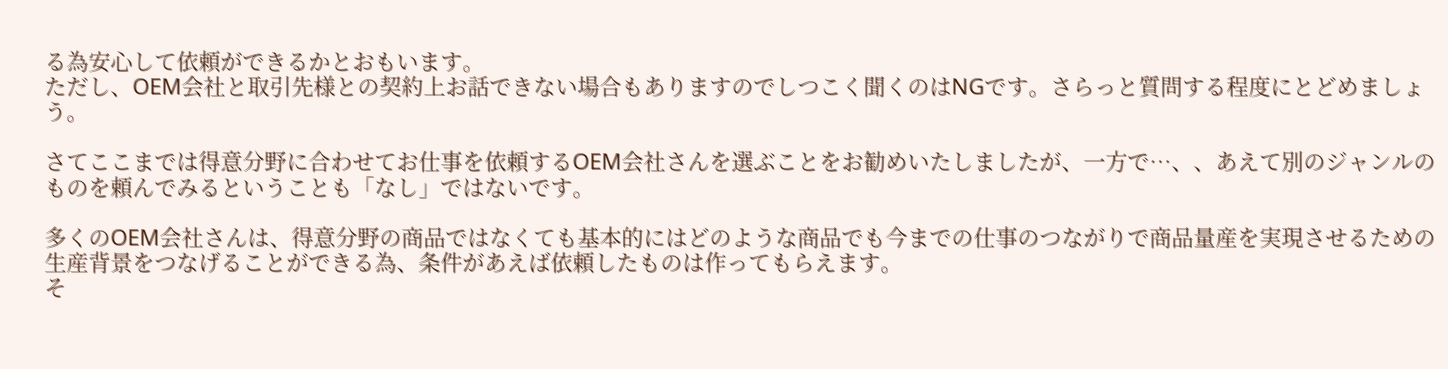る為安心して依頼ができるかとおもいます。
ただし、OEM会社と取引先様との契約上お話できない場合もありますのでしつこく聞くのはNGです。さらっと質問する程度にとどめましょう。

さてここまでは得意分野に合わせてお仕事を依頼するOEM会社さんを選ぶことをお勧めいたしましたが、一方で…、、あえて別のジャンルのものを頼んでみるということも「なし」ではないです。

多くのOEM会社さんは、得意分野の商品ではなくても基本的にはどのような商品でも今までの仕事のつながりで商品量産を実現させるための生産背景をつなげることができる為、条件があえば依頼したものは作ってもらえます。
そ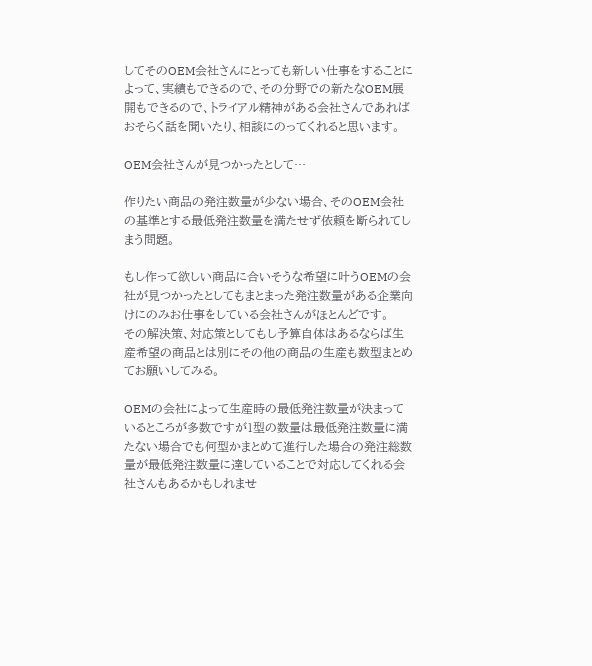してそのOEM会社さんにとっても新しい仕事をすることによって、実績もできるので、その分野での新たなOEM展開もできるので、トライアル精神がある会社さんであればおそらく話を聞いたり、相談にのってくれると思います。

OEM会社さんが見つかったとして…

作りたい商品の発注数量が少ない場合、そのOEM会社の基準とする最低発注数量を満たせず依頼を断られてしまう問題。

もし作って欲しい商品に合いそうな希望に叶うOEMの会社が見つかったとしてもまとまった発注数量がある企業向けにのみお仕事をしている会社さんがほとんどです。
その解決策、対応策としてもし予算自体はあるならば生産希望の商品とは別にその他の商品の生産も数型まとめてお願いしてみる。

OEMの会社によって生産時の最低発注数量が決まっているところが多数ですが1型の数量は最低発注数量に満たない場合でも何型かまとめて進行した場合の発注総数量が最低発注数量に達していることで対応してくれる会社さんもあるかもしれませ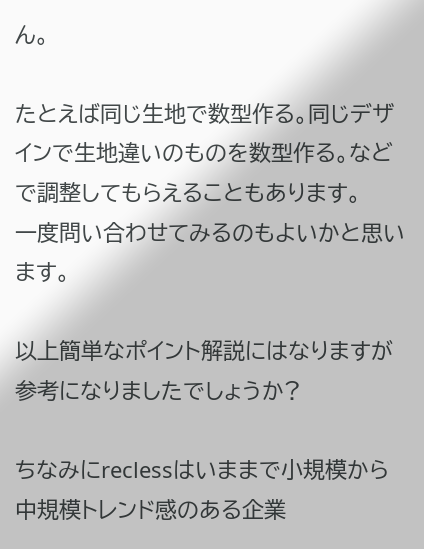ん。

たとえば同じ生地で数型作る。同じデザインで生地違いのものを数型作る。などで調整してもらえることもあります。
一度問い合わせてみるのもよいかと思います。

以上簡単なポイント解説にはなりますが参考になりましたでしょうか?

ちなみにreclessはいままで小規模から中規模トレンド感のある企業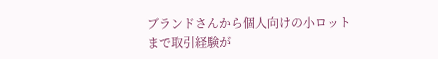ブランドさんから個人向けの小ロットまで取引経験が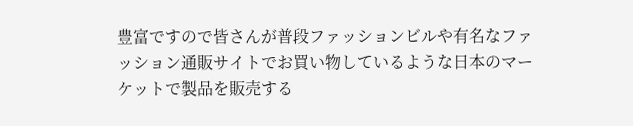豊富ですので皆さんが普段ファッションビルや有名なファッション通販サイトでお買い物しているような日本のマーケットで製品を販売する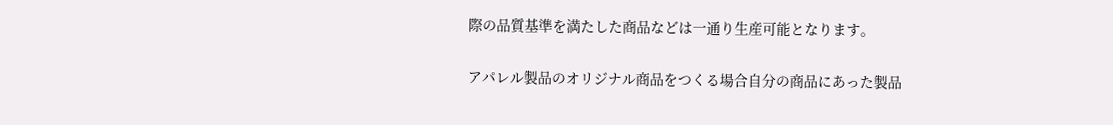際の品質基準を満たした商品などは一通り生産可能となります。

アパレル製品のオリジナル商品をつくる場合自分の商品にあった製品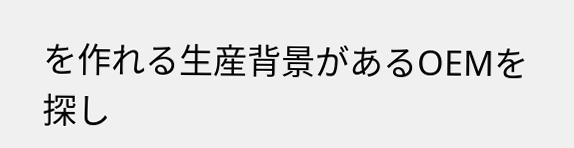を作れる生産背景があるOEMを探し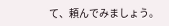て、頼んでみましょう。